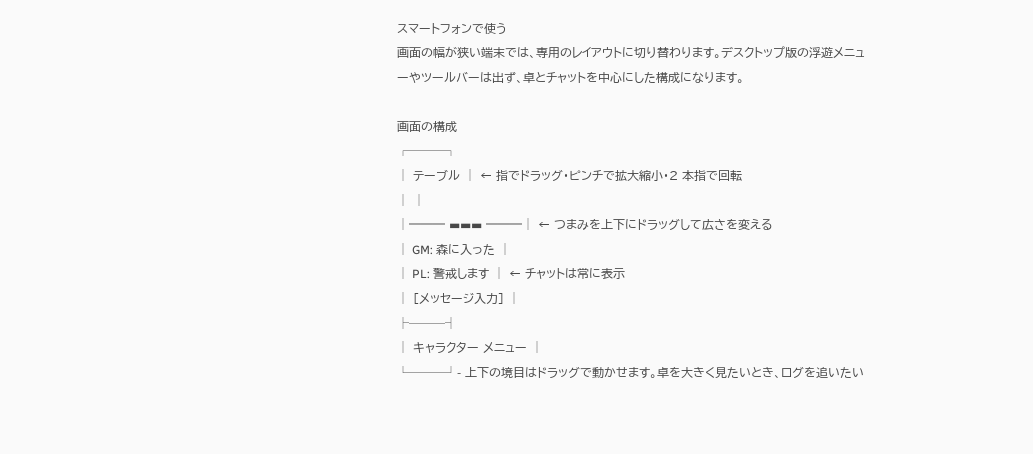スマートフォンで使う
画面の幅が狭い端末では、専用のレイアウトに切り替わります。デスクトップ版の浮遊メニューやツールバーは出ず、卓とチャットを中心にした構成になります。

画面の構成
┌───┐
│ テーブル │ ← 指でドラッグ・ピンチで拡大縮小・2 本指で回転
│ │
│═══ ▬▬▬ ═══│ ← つまみを上下にドラッグして広さを変える
│ GM: 森に入った │
│ PL: 警戒します │ ← チャットは常に表示
│ [メッセージ入力] │
├───┤
│ キャラクター メニュー │
└───┘- 上下の境目はドラッグで動かせます。卓を大きく見たいとき、ログを追いたい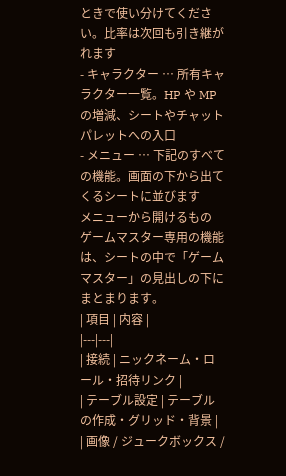ときで使い分けてください。比率は次回も引き継がれます
- キャラクター … 所有キャラクター一覧。HP や MP の増減、シートやチャットパレットへの入口
- メニュー … 下記のすべての機能。画面の下から出てくるシートに並びます
メニューから開けるもの
ゲームマスター専用の機能は、シートの中で「ゲームマスター」の見出しの下にまとまります。
| 項目 | 内容 |
|---|---|
| 接続 | ニックネーム・ロール・招待リンク |
| テーブル設定 | テーブルの作成・グリッド・背景 |
| 画像 / ジュークボックス /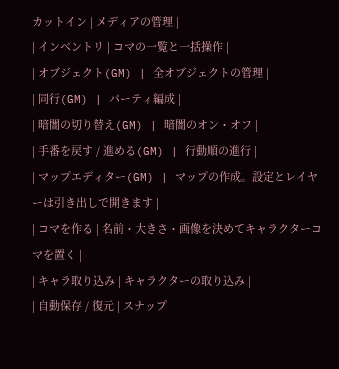カットイン | メディアの管理 |
| インベントリ | コマの一覧と一括操作 |
| オブジェクト(GM) | 全オブジェクトの管理 |
| 同行(GM) | パーティ編成 |
| 暗闇の切り替え(GM) | 暗闇のオン・オフ |
| 手番を戻す / 進める(GM) | 行動順の進行 |
| マップエディター(GM) | マップの作成。設定とレイヤーは引き出しで開きます |
| コマを作る | 名前・大きさ・画像を決めてキャラクターコマを置く |
| キャラ取り込み | キャラクターの取り込み |
| 自動保存 / 復元 | スナップ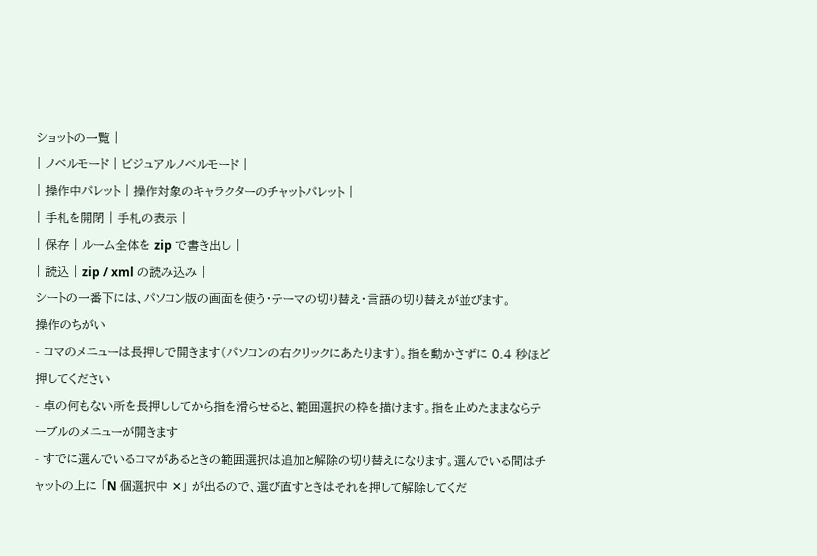ショットの一覧 |
| ノベルモード | ビジュアルノベルモード |
| 操作中パレット | 操作対象のキャラクターのチャットパレット |
| 手札を開閉 | 手札の表示 |
| 保存 | ルーム全体を zip で書き出し |
| 読込 | zip / xml の読み込み |
シートの一番下には、パソコン版の画面を使う・テーマの切り替え・言語の切り替えが並びます。
操作のちがい
- コマのメニューは長押しで開きます(パソコンの右クリックにあたります)。指を動かさずに 0.4 秒ほど押してください
- 卓の何もない所を長押ししてから指を滑らせると、範囲選択の枠を描けます。指を止めたままならテーブルのメニューが開きます
- すでに選んでいるコマがあるときの範囲選択は追加と解除の切り替えになります。選んでいる間はチャットの上に 「N 個選択中 ✕」 が出るので、選び直すときはそれを押して解除してくだ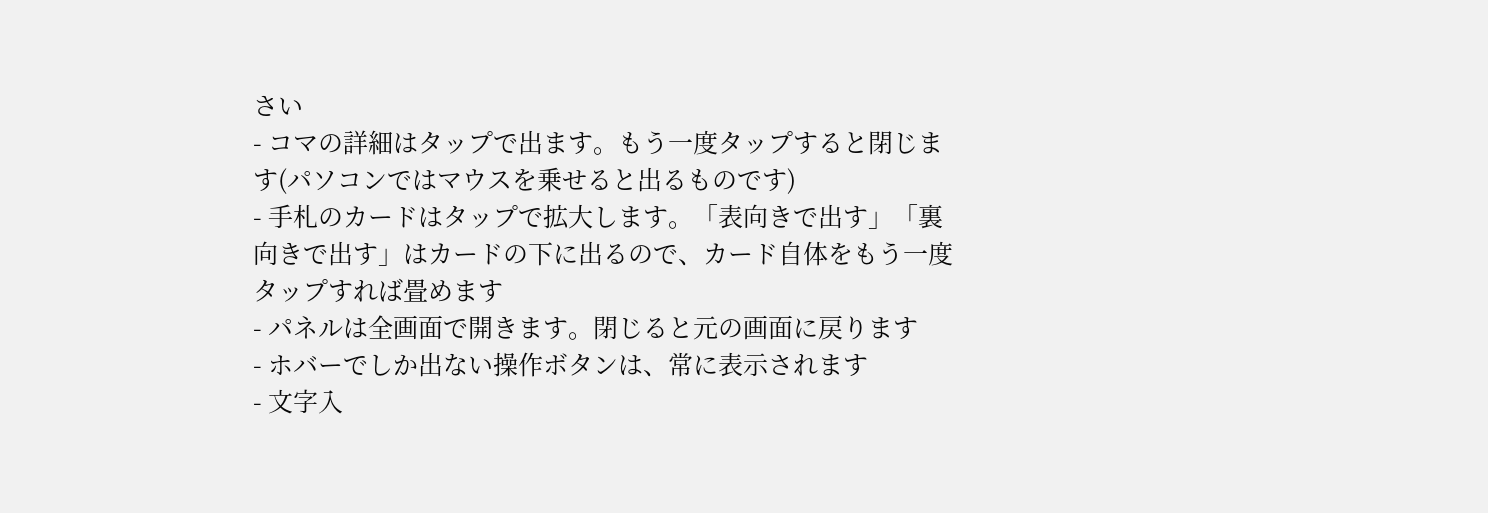さい
- コマの詳細はタップで出ます。もう一度タップすると閉じます(パソコンではマウスを乗せると出るものです)
- 手札のカードはタップで拡大します。「表向きで出す」「裏向きで出す」はカードの下に出るので、カード自体をもう一度タップすれば畳めます
- パネルは全画面で開きます。閉じると元の画面に戻ります
- ホバーでしか出ない操作ボタンは、常に表示されます
- 文字入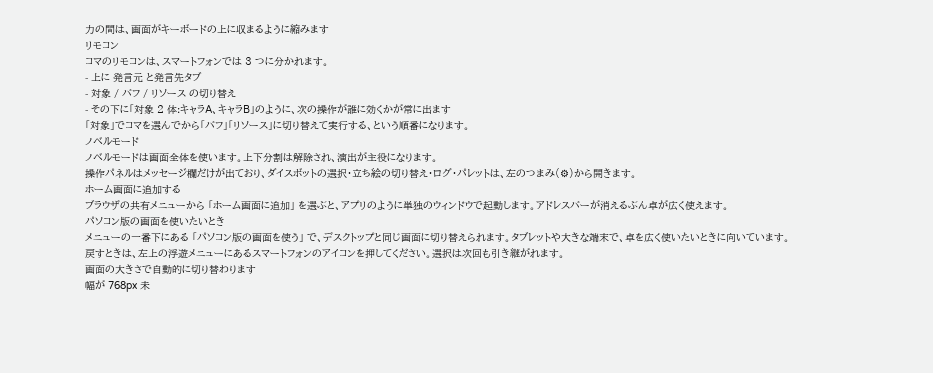力の間は、画面がキーボードの上に収まるように縮みます
リモコン
コマのリモコンは、スマートフォンでは 3 つに分かれます。
- 上に 発言元 と発言先タブ
- 対象 / バフ / リソース の切り替え
- その下に「対象 2 体:キャラA、キャラB」のように、次の操作が誰に効くかが常に出ます
「対象」でコマを選んでから「バフ」「リソース」に切り替えて実行する、という順番になります。
ノベルモード
ノベルモードは画面全体を使います。上下分割は解除され、演出が主役になります。
操作パネルはメッセージ欄だけが出ており、ダイスボットの選択・立ち絵の切り替え・ログ・パレットは、左のつまみ(⚙)から開きます。
ホーム画面に追加する
ブラウザの共有メニューから 「ホーム画面に追加」 を選ぶと、アプリのように単独のウィンドウで起動します。アドレスバーが消えるぶん卓が広く使えます。
パソコン版の画面を使いたいとき
メニューの一番下にある 「パソコン版の画面を使う」 で、デスクトップと同じ画面に切り替えられます。タブレットや大きな端末で、卓を広く使いたいときに向いています。
戻すときは、左上の浮遊メニューにあるスマートフォンのアイコンを押してください。選択は次回も引き継がれます。
画面の大きさで自動的に切り替わります
幅が 768px 未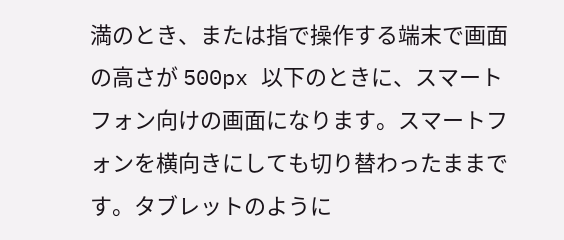満のとき、または指で操作する端末で画面の高さが 500px 以下のときに、スマートフォン向けの画面になります。スマートフォンを横向きにしても切り替わったままです。タブレットのように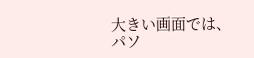大きい画面では、パソ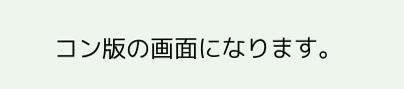コン版の画面になります。